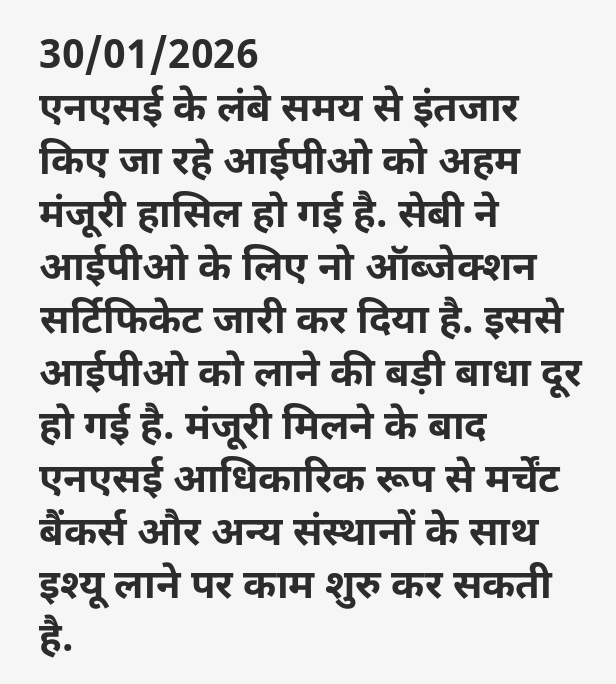30/01/2026
एनएसई के लंबे समय से इंतजार किए जा रहे आईपीओ को अहम मंजूरी हासिल हो गई है. सेबी ने आईपीओ के लिए नो ऑब्जेक्शन सर्टिफिकेट जारी कर दिया है. इससे आईपीओ को लाने की बड़ी बाधा दूर हो गई है. मंजूरी मिलने के बाद एनएसई आधिकारिक रूप से मर्चेंट बैंकर्स और अन्य संस्थानों के साथ इश्यू लाने पर काम शुरु कर सकती है.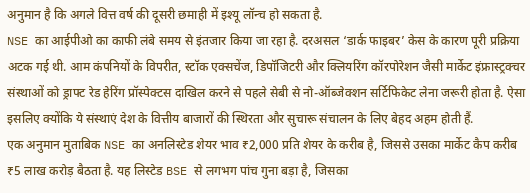अनुमान है कि अगले वित्त वर्ष की दूसरी छमाही में इश्यू लॉन्च हो सकता है.
NSE का आईपीओ का काफी लंबे समय से इंतजार किया जा रहा है. दरअसल ‘डार्क फाइबर’ केस के कारण पूरी प्रक्रिया अटक गई थी. आम कंपनियों के विपरीत, स्टॉक एक्सचेंज, डिपॉजिटरी और क्लियरिंग कॉरपोरेशन जैसी मार्केट इंफ्रास्ट्रक्चर संस्थाओं को ड्राफ्ट रेड हेरिंग प्रॉस्पेक्टस दाखिल करने से पहले सेबी से नो-ऑब्जेक्शन सर्टिफिकेट लेना जरूरी होता है. ऐसा इसलिए क्योंकि ये संस्थाएं देश के वित्तीय बाजारों की स्थिरता और सुचारू संचालन के लिए बेहद अहम होती हैं.
एक अनुमान मुताबिक NSE का अनलिस्टेड शेयर भाव ₹2,000 प्रति शेयर के करीब है, जिससे उसका मार्केट कैप करीब ₹5 लाख करोड़ बैठता है. यह लिस्टेड BSE से लगभग पांच गुना बड़ा है, जिसका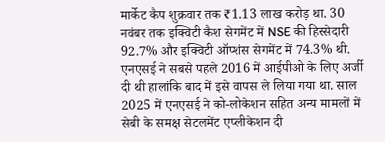मार्केट कैप शुक्रवार तक ₹1.13 लाख करोड़ था. 30 नवंबर तक इक्विटी कैश सेगमेंट में NSE की हिस्सेदारी 92.7% और इक्विटी ऑप्शंस सेगमेंट में 74.3% थी.
एनएसई ने सबसे पहले 2016 में आईपीओ के लिए अर्जी दी थी हालांकि बाद में इसे वापस ले लिया गया था. साल 2025 में एनएसई ने को-लोकेशन सहित अन्य मामलों में सेबी के समक्ष सेटलमेंट एप्लीकेशन दी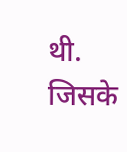थी. जिसके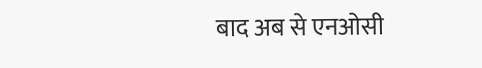बाद अब से एनओसी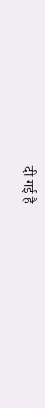दी गई है